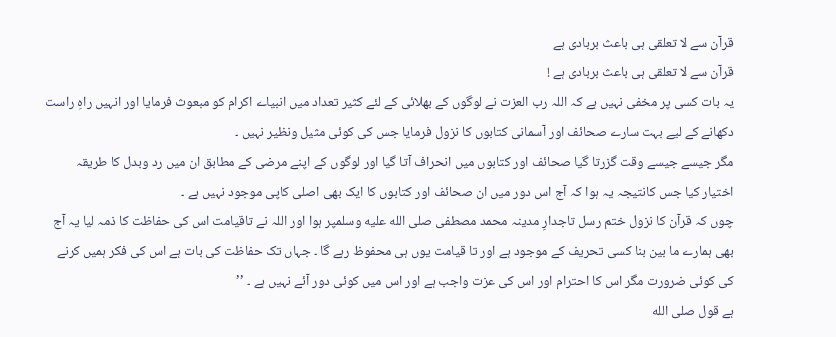قرآن سے لا تعلقی ہی باعث بربادی ہے
قرآن سے لا تعلقی ہی باعث بربادی ہے !
یہ بات کسی پر مخفی نہیں ہے کہ اللہ رب العزت نے لوگوں کے بھلائی کے لئے کثیر تعداد میں انبیاے اکرام کو مبعوث فرمایا اور انہیں راہِ راست دکھانے کے لیے بہت سارے صحائف اور آسمانی کتابوں کا نزول فرمایا جس کی کوئی مثیل ونظیر نہیں ۔
مگر جیسے جیسے وقت گزرتا گیا صحائف اور کتابوں میں انحراف آتا گیا اور لوگوں کے اپنے مرضی کے مطابق ان میں رد وبدل کا طریقہ اختیار کیا جس کانتیجہ یہ ہوا کہ آج اس دور میں ان صحائف اور کتابوں کا ایک بھی اصلی کاپی موجود نہیں ہے ۔
چوں کہ قرآن کا نزول ختم رسل تاجدارِ مدینہ محمد مصطفی صلى الله عليه وسلمپر ہوا اور اللہ نے تاقیامت اس کی حفاظت کا ذمہ لیا یہ آج بھی ہمارے ما بین بنا کسی تحریف کے موجود ہے اور تا قیامت یوں ہی محفوظ رہے گا ۔ جہاں تک حفاظت کی بات ہے اس کی فکر ہمیں کرنے کی کوئی ضرورت مگر اس کا احترام اور اس کی عزت واجب ہے اور اس میں کوئی دور آئے نہیں ہے ۔ ’’
ہے قول صلى الله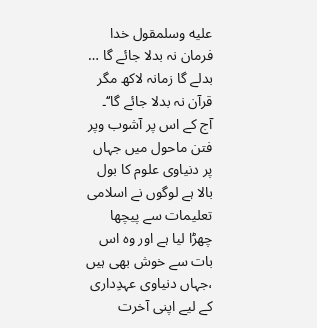عليه وسلمقول خدا فرمان نہ بدلا جائے گا …
بدلے گا زمانہ لاکھ مگر قرآن نہ بدلا جائے گا‘‘۔
آج کے اس پر آشوب وپر فتن ماحول میں جہاں پر دنیاوی علوم کا بول بالا ہے لوگوں نے اسلامی تعلیمات سے پیچھا چھڑا لیا ہے اور وہ اس بات سے خوش بھی ہیں ،جہاں دنیاوی عہدِداری کے لیے اپنی آخرت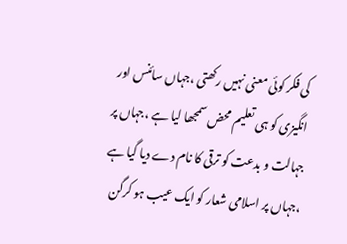کی فکر کوئی معنی نہیں رکھتی ،جہاں سائنس اور انگیزی کو ہی تعلیم محض سمجھا لیا ہے ،جہاں پر جہالت و بدعت کو ترقی کا نام دے دیا گیا ہے
،جہاں پر اسلامی شعار کو ایک عیب ہو کرگن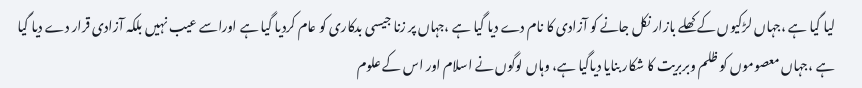لیا گیا ہے ،جہاں لڑکیوں کے کھلے بازار نکل جانے کو آزادی کا نام دے دیا گیا ہے ،جہاں پر زنا جیسی بدکاری کو عام کردیا گیا ہے اوراسے عیب نہیں بلکہ آزادی قرار دے دیا گیا ہے ،جہاں معصوموں کو ظلم وبربریت کا شکار بنایا دیاگیا ہے، وہاں لوگوں نے اسلام اور اس کے علوم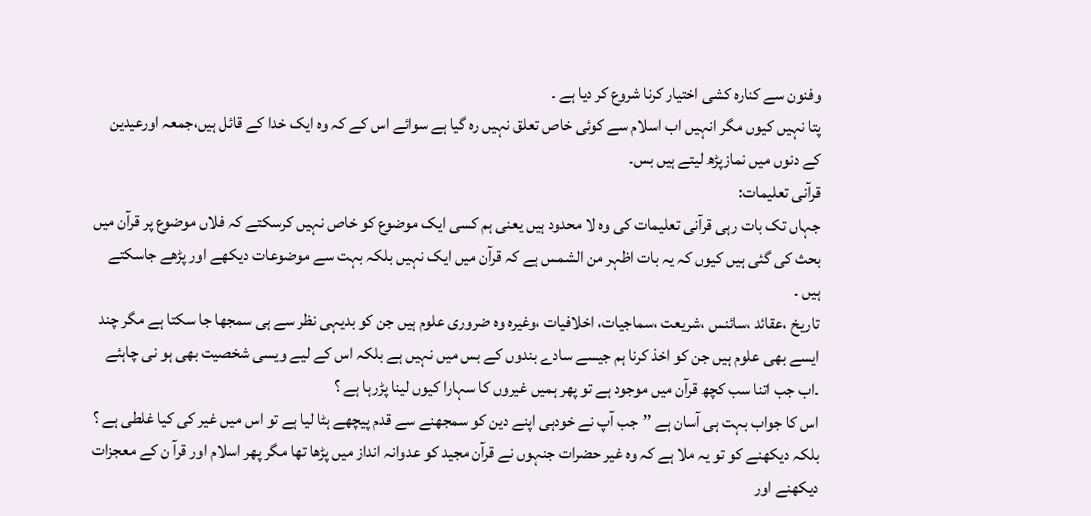وفنون سے کنارہ کشی اختیار کرنا شروع کر دیا ہے ۔
پتا نہیں کیوں مگر انہیں اب اسلام سے کوئی خاص تعلق نہیں رہ گیا ہے سوائے اس کے کہ وہ ایک خدا کے قائل ہیں،جمعہ اورعیدین کے دنوں میں نمازپڑھ لیتے ہیں بس۔
قرآنی تعلیمات:
جہاں تک بات رہی قرآنی تعلیمات کی وہ لا محدود ہیں یعنی ہم کسی ایک موضوع کو خاص نہیں کرسکتے کہ فلاں موضوع پر قرآن میں بحث کی گئی ہیں کیوں کہ یہ بات اظہر من الشمس ہے کہ قرآن میں ایک نہیں بلکہ بہت سے موضوعات دیکھے اور پڑھے جاسکتے ہیں ۔
تاریخ ،عقائد ،سائنس ،شریعت ،سماجیات، اخلافیات ،وغیرہ وہ ضروری علوم ہیں جن کو بدیہی نظر سے ہی سمجھا جا سکتا ہے مگر چند ایسے بھی علوم ہیں جن کو اخذ کرنا ہم جیسے سادے بندوں کے بس میں نہیں ہے بلکہ اس کے لیے ویسی شخصیت بھی ہو نی چاہئے ۔اب جب اتنا سب کچھ قرآن میں موجود ہے تو پھر ہمیں غیروں کا سہارا کیوں لینا پڑرہا ہے ؟
اس کا جواب بہت ہی آسان ہے ’’جب آپ نے خودہی اپنے دین کو سمجھنے سے قدم پیچھے ہٹا لیا ہے تو اس میں غیر کی کیا غلطی ہے ؟ بلکہ دیکھنے کو تو یہ ملا ہے کہ وہ غیر حضرات جنہوں نے قرآن مجید کو عدوانہ انداز میں پڑھا تھا مگر پھر اسلام اور قرآ ن کے معجزات دیکھنے اور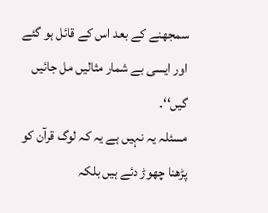سمجھنے کے بعد اس کے قائل ہو گئے اور ایسی بے شمار مثالیں مل جائیں گیں‘‘۔
مسئلہ یہ نہیں ہے یہ کہ لوگ قرآن کو پڑھنا چھوڑ دئے ہیں بلکہ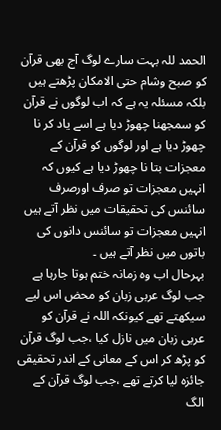الحمد للہ بہت سارے لوگ آج بھی قرآن کو صبح وشام حتی الامکان پڑھتے ہیں بلکہ مسئلہ یہ ہے کہ اب لوگوں نے قرآن کو سمجھنا چھوڑ دیا ہے اسے یاد کر نا چھوڑ دیا ہے اور لوگوں کو قرآن کے معجزات بتا نا چھوڑ دیا ہے کیوں کہ انہیں معجزات تو صرف اورصرف سائنس کی تحقیقات میں نظر آتے ہیں انہیں معجزات تو سائنس دانوں کی باتوں میں نظر آتے ہیں ۔
بہرحال اب وہ زمانہ ختم ہوتا جارہا ہے جب لوگ عربی زبان کو محض اس لیے سیکھتے تھے کیونکہ اللہ نے قرآن کو عربی زبان میں نازل کیا ،جب لوگ قرآن کو پڑھ کر اس کے معانی کے اندر تحقیقی جائزہ لیا کرتے تھے ،جب لوگ قرآن کے الگ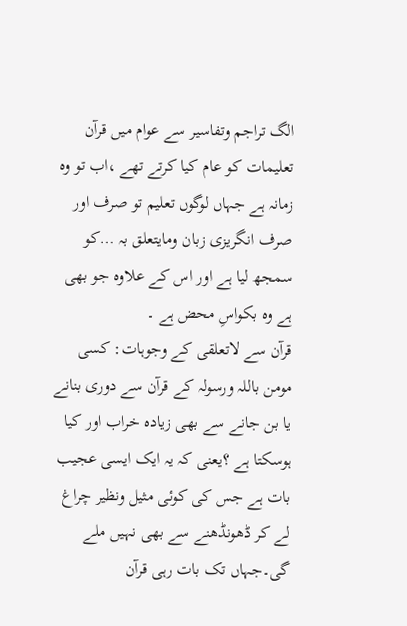الگ تراجم وتفاسیر سے عوام میں قرآن تعلیمات کو عام کیا کرتے تھے ،اب تو وہ زمانہ ہے جہاں لوگوں تعلیم تو صرف اور صرف انگریزی زبان ومایتعلق بہ …کو سمجھ لیا ہے اور اس کے علاوہ جو بھی ہے وہ بکواسِ محض ہے ۔
قرآن سے لاتعلقی کے وجوہات: کسی مومن باللہ ورسولہ کے قرآن سے دوری بنانے یا بن جانے سے بھی زیادہ خراب اور کیا ہوسکتا ہے ؟یعنی کہ یہ ایک ایسی عجیب بات ہے جس کی کوئی مثیل ونظیر چراغ لے کر ڈھونڈھنے سے بھی نہیں ملے گی۔جہاں تک بات رہی قرآن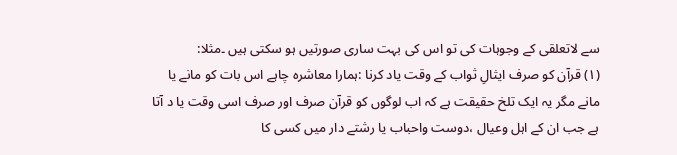سے لاتعلقی کے وجوہات کی تو اس کی بہت ساری صورتیں ہو سکتی ہیں ۔مثلا:
(۱) قرآن کو صرف ایثالِ ثواب کے وقت یاد کرنا :ہمارا معاشرہ چاہے اس بات کو مانے یا مانے مگر یہ ایک تلخ حقیقت ہے کہ اب لوگوں کو قرآن صرف اور صرف اسی وقت یا د آتا ہے جب ان کے اہل وعیال ،دوست واحباب یا رشتے دار میں کسی کا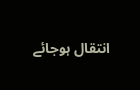انتقال ہوجائے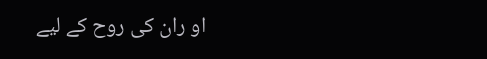او ران کی روح کے لیے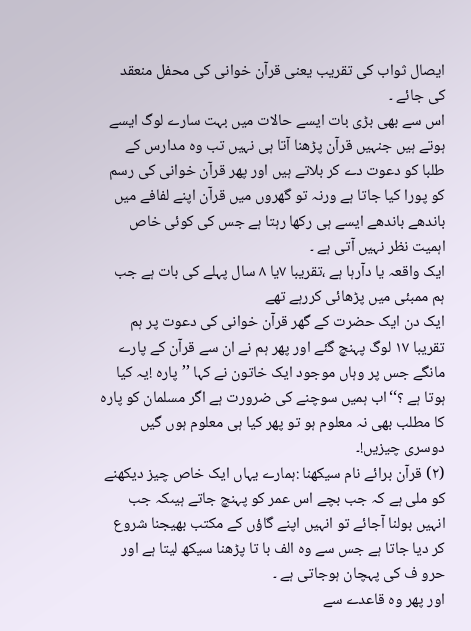ایصال ثواب کی تقریب یعنی قرآن خوانی کی محفل منعقد کی جائے ۔
اس سے بھی بڑی بات ایسے حالات میں بہت سارے لوگ ایسے ہوتے ہیں جنہیں قرآن پڑھنا آتا ہی نہیں تب وہ مدارس کے طلبا کو دعوت دے کر بلاتے ہیں اور پھر قرآن خوانی کی رسم کو پورا کیا جاتا ہے ورنہ تو گھروں میں قرآن اپنے لفافے میں باندھے باندھے ایسے ہی رکھا رہتا ہے جس کی کوئی خاص اہمیت نظر نہیں آتی ہے ۔
ایک واقعہ یا دآرہا ہے ،تقریبا ۷یا ۸ سال پہلے کی بات ہے جب ہم ممبئی میں پڑھائی کررہے تھے
ایک دن ایک حضرت کے گھر قرآن خوانی کی دعوت پر ہم تقریبا ۱۷ لوگ پہنچ گئے اور پھر ہم نے ان سے قرآن کے پارے مانگے جس پر وہاں موجود ایک خاتون نے کہا ’’پارہ !یہ کیا ہوتا ہے ؟‘‘اب ہمیں سوچنے کی ضرورت ہے اگر مسلمان کو پارہ کا مطلب بھی نہ معلوم ہو تو پھر کیا ہی معلوم ہوں گیں دوسری چیزیں!۔
(۲) قرآن برائے نام سیکھنا :ہمارے یہاں ایک خاص چیز دیکھنے کو ملی ہے کہ جب بچے اس عمر کو پہنچ جاتے ہیںکہ جب انہیں بولنا آجائے تو انہیں اپنے گاؤں کے مکتب بھیجنا شروع کر دیا جاتا ہے جس سے وہ الف با تا پڑھنا سیکھ لیتا ہے اور حرو ف کی پہچان ہوجاتی ہے ۔
اور پھر وہ قاعدے سے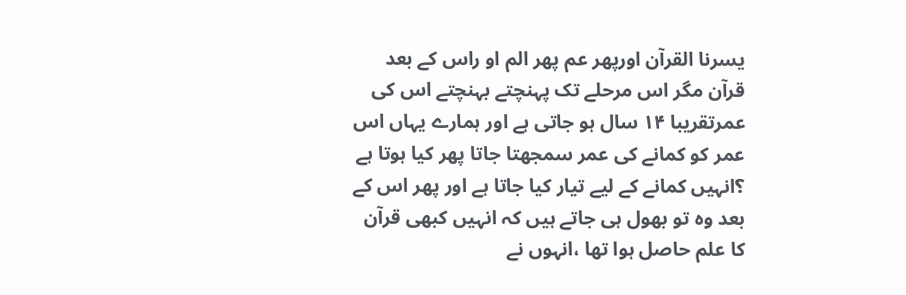یسرنا القرآن اورپھر عم پھر الم او راس کے بعد قرآن مگر اس مرحلے تک پہنچتے بہنچتے اس کی عمرتقریبا ۱۴ سال ہو جاتی ہے اور ہمارے یہاں اس عمر کو کمانے کی عمر سمجھتا جاتا پھر کیا ہوتا ہے ؟انہیں کمانے کے لیے تیار کیا جاتا ہے اور پھر اس کے بعد وہ تو بھول ہی جاتے ہیں کہ انہیں کبھی قرآن کا علم حاصل ہوا تھا ،انہوں نے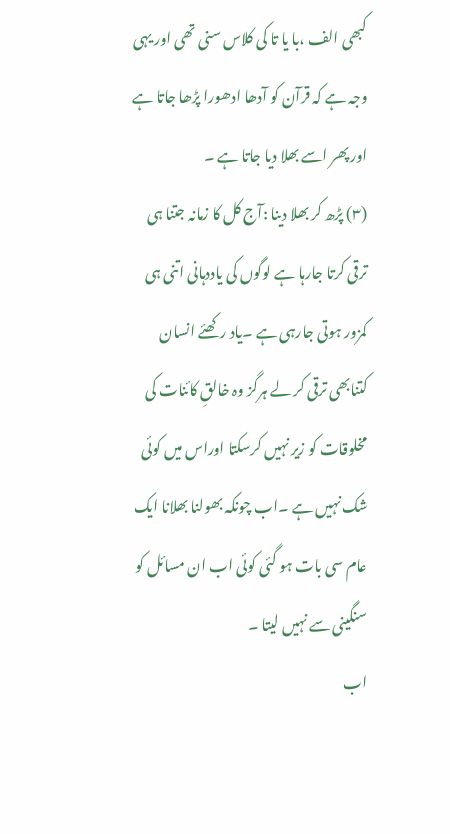کبھی الف ،با یا تا کی کلاس سنی تھی اور یہی وجہ ہے کہ قرآن کو آدھا ادھورا پڑھا جاتا ہے اور پھر اسے بھلا دیا جاتا ہے ۔
(۳) پڑھ کر بھلا دینا :آج کل کا زمانہ جتنا ہی ترقی کرتا جارہا ہے لوگوں کی یاددہانی اتنی ہی کمزور ہوتی جارہی ہے ۔یاد رکھئے انسان کتنابھی ترقی کر لے ہرگز وہ خالقِ کائنات کی مخلوقات کو زیر نہیں کرسکتا اوراس میں کوئی شک نہیں ہے ۔اب چونکہ بھولنا بھلانا ایک عام سی بات ہو گئی کوئی اب ان مسائل کو سنگینی سے نہیں لیتا ۔
اب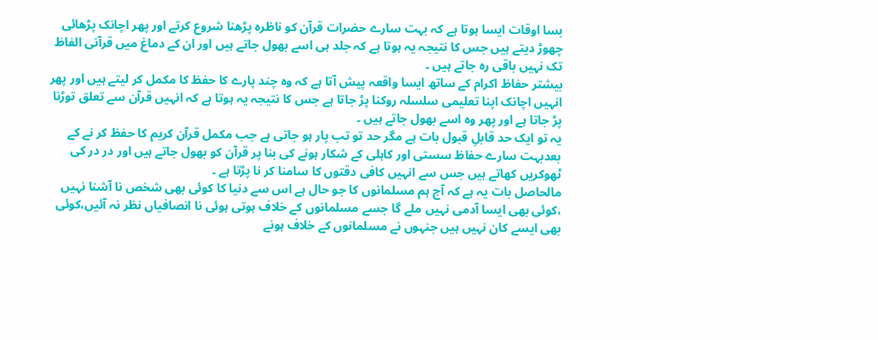بسا اوقات ایسا ہوتا ہے کہ بہت سارے حضرات قرآن کو ناظرہ پڑھنا شروع کرتے اور پھر اچانک پڑھائی چھوڑ دیتے ہیں جس کا نتیجہ یہ ہوتا ہے کہ جلد ہی اسے بھول جاتے ہیں اور ان کے دماغ میں قرآنی الفاظ تک نہیں باقی رہ جاتے ہیں ۔
بیشتر حفاظ اکرام کے ساتھ ایسا واقعہ پیش آتا ہے کہ وہ چند پارے کا حفظ کا مکمل کر لیتے ہیں اور پھر انہیں اچانک اپنا تعلیمی سلسلہ روکنا پڑ جاتا ہے جس کا نتیجہ یہ ہوتا ہے کہ انہیں قرآن سے تعلق توڑنا پڑ جاتا ہے اور پھر وہ اسے بھول جاتے ہیں ۔
یہ تو ایک حد قابلِ قبول بات ہے مگر حد تو تب پار ہو جاتی ہے جب مکمل قرآن کریم کا حفظ کر نے کے بعدبہت سارے حفاظ سستی اور کاہلی کے شکار ہونے کی بنا پر قرآن کو بھول جاتے ہیں اور در در کی ٹھوکریں کھاتے ہیں جس سے انہیں کافی دقتوں کا سامنا کر نا پڑتا ہے ۔
مالحاصل بات یہ ہے کہ آج ہم مسلمانوں کا جو حال ہے اس سے دنیا کا کوئی بھی شخص نا آشنا نہیں ،کوئی بھی ایسا آدمی نہیں ملے گا جسے مسلمانوں کے خلاف ہوتی ہوئی نا انصافیاں نظر نہ آئیں،کوئی بھی ایسے کان نہیں ہیں جنہوں نے مسلمانوں کے خلاف ہونے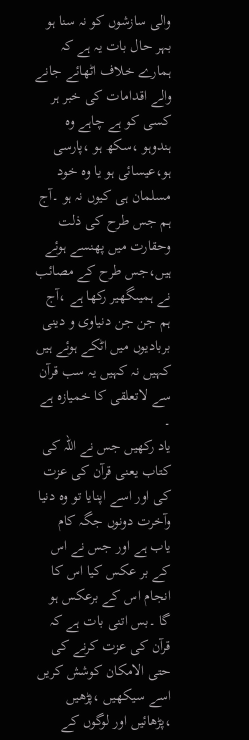والی سازشوں کو نہ سنا ہو
بہر حال بات یہ ہے کہ ہمارے خلاف اٹھائے جانے والے اقدامات کی خبر ہر کسی کو ہے چاہے وہ ہندوہو ،سکھ ہو ،پارسی ہو،عیسائی ہو یا وہ خود مسلمان ہی کیوں نہ ہو ۔آج ہم جس طرح کی ذلت وحقارت میں پھنسے ہوئے ہیں،جس طرح کے مصائب نے ہمیںگھیر رکھا ہے ،آج ہم جن جن دنیاوی و دینی بربادیوں میں اٹکے ہوئے ہیں کہیں نہ کہیں یہ سب قرآن سے لاتعلقی کا خمیازہ ہے ۔
یاد رکھیں جس نے اللہ کی کتاب یعنی قرآن کی عزت کی اور اسے اپنایا تو وہ دنیا وآخرت دونوں جگہ کام یاب ہے اور جس نے اس کے بر عکس کیا اس کا انجام اس کے برعکس ہو گا ۔بس اتنی بات ہے کہ قرآن کی عزت کرنے کی حتی الامکان کوشش کریں اسے سیکھیں ،پڑھیں ،پڑھائیں اور لوگوں کے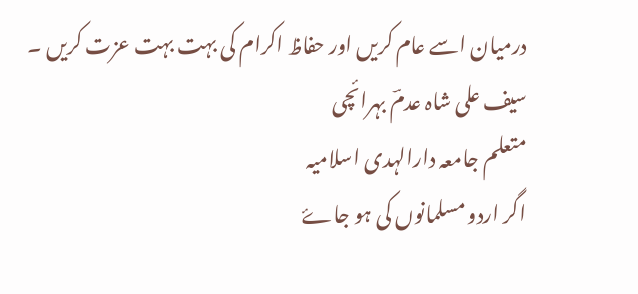درمیان اسے عام کریں اور حفاظ اکرام کی بہت بہت عزت کریں ۔
سیف علی شاہ عدمؔ بہرائچی
متعلم جامعہ دارالہدی اسلامیہ
اگر اردو مسلمانوں کی ہو جاۓ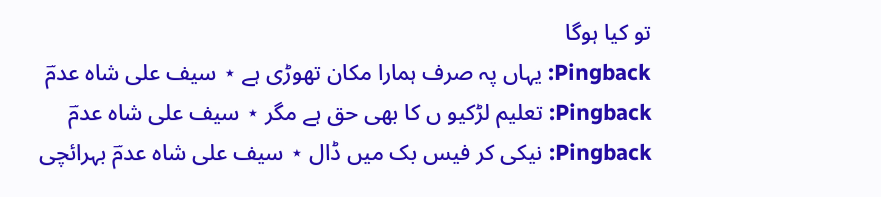تو کیا ہوگا
Pingback: یہاں پہ صرف ہمارا مکان تھوڑی ہے ⋆ سیف علی شاہ عدمؔ
Pingback: تعلیم لڑکیو ں کا بھی حق ہے مگر ⋆ سیف علی شاہ عدمؔ
Pingback: نیکی کر فیس بک میں ڈال ⋆ سیف علی شاہ عدمؔ بہرائچی